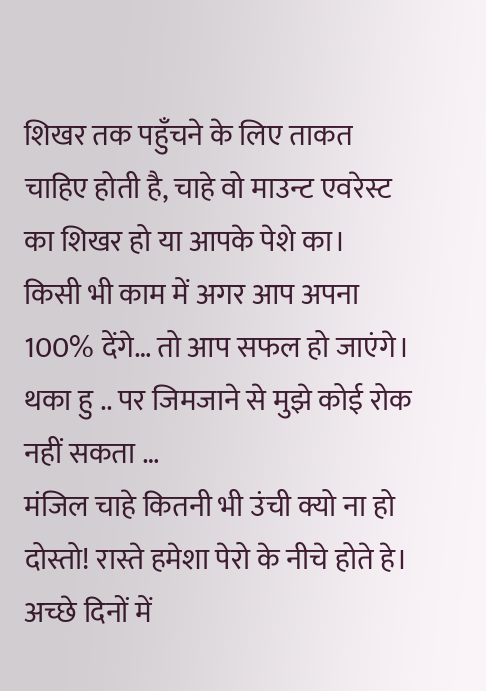शिखर तक पहुँचने के लिए ताकत चाहिए होती है, चाहे वो माउन्ट एवरेस्ट का शिखर हो या आपके पेशे का।
किसी भी काम में अगर आप अपना 100% देंगे… तो आप सफल हो जाएंगे।
थका हु .. पर जिमजाने से मुझे कोई रोक नहीं सकता …
मंजिल चाहे कितनी भी उंची क्यो ना हो दोस्तो! रास्ते हमेशा पेरो के नीचे होते हे।
अच्छे दिनों में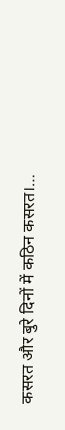कसरत और बुरे दिनों में कठिन कसरत।…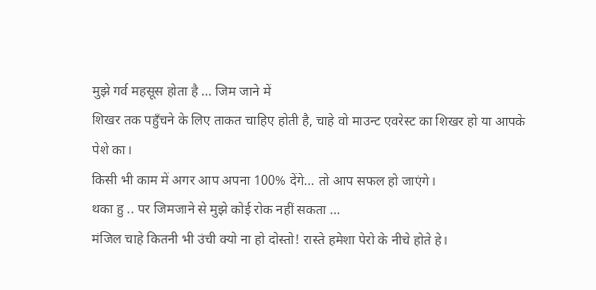मुझे गर्व महसूस होता है … जिम जाने में
शिखर तक पहुँचने के लिए ताकत चाहिए होती है, चाहे वो माउन्ट एवरेस्ट का शिखर हो या आपके पेशे का।
किसी भी काम में अगर आप अपना 100% देंगे… तो आप सफल हो जाएंगे।
थका हु .. पर जिमजाने से मुझे कोई रोक नहीं सकता …
मंजिल चाहे कितनी भी उंची क्यो ना हो दोस्तो! रास्ते हमेशा पेरो के नीचे होते हे।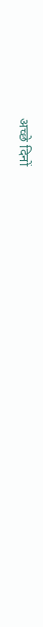अच्छे दिनों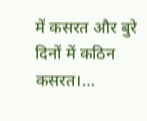में कसरत और बुरे दिनों में कठिन कसरत।…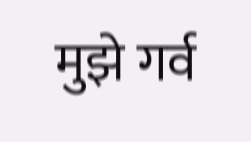मुझे गर्व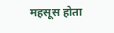महसूस होता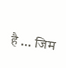है … जिम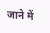जाने में